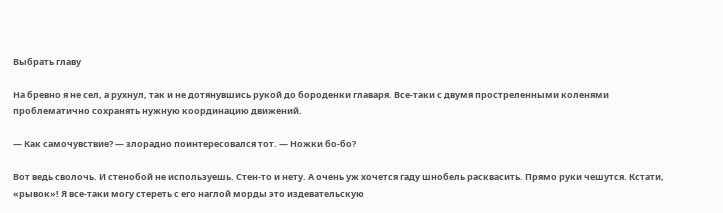Выбрать главу

На бревно я не сел, а рухнул, так и не дотянувшись рукой до бороденки главаря. Все-таки с двумя простреленными коленями проблематично сохранять нужную координацию движений.

— Как самочувствие? — злорадно поинтересовался тот. — Ножки бо-бо?

Вот ведь сволочь. И стенобой не используешь. Стен-то и нету. А очень уж хочется гаду шнобель расквасить. Прямо руки чешутся. Кстати, «рывок»! Я все-таки могу стереть с его наглой морды это издевательскую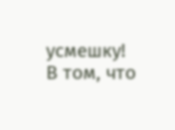усмешку! В том, что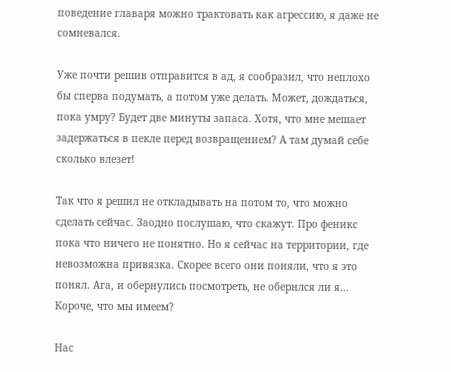поведение главаря можно трактовать как агрессию, я даже не сомневался.

Уже почти решив отправится в ад, я сообразил, что неплохо бы сперва подумать, а потом уже делать. Может, дождаться, пока умру? Будет две минуты запаса. Хотя, что мне мешает задержаться в пекле перед возвращением? А там думай себе сколько влезет!

Так что я решил не откладывать на потом то, что можно сделать сейчас. Заодно послушаю, что скажут. Про феникс пока что ничего не понятно. Но я сейчас на территории, где невозможна привязка. Скорее всего они поняли, что я это понял. Ага, и обернулись посмотреть, не обернлся ли я… Короче, что мы имеем?

Нас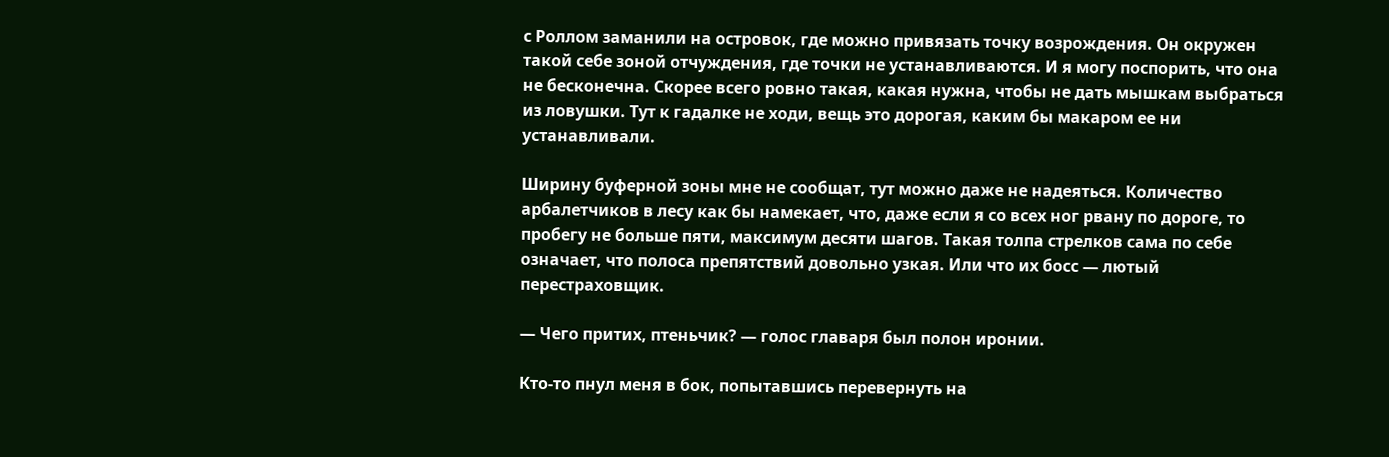с Роллом заманили на островок, где можно привязать точку возрождения. Он окружен такой себе зоной отчуждения, где точки не устанавливаются. И я могу поспорить, что она не бесконечна. Скорее всего ровно такая, какая нужна, чтобы не дать мышкам выбраться из ловушки. Тут к гадалке не ходи, вещь это дорогая, каким бы макаром ее ни устанавливали.

Ширину буферной зоны мне не сообщат, тут можно даже не надеяться. Количество арбалетчиков в лесу как бы намекает, что, даже если я со всех ног рвану по дороге, то пробегу не больше пяти, максимум десяти шагов. Такая толпа стрелков сама по себе означает, что полоса препятствий довольно узкая. Или что их босс — лютый перестраховщик.

— Чего притих, птеньчик? — голос главаря был полон иронии.

Кто-то пнул меня в бок, попытавшись перевернуть на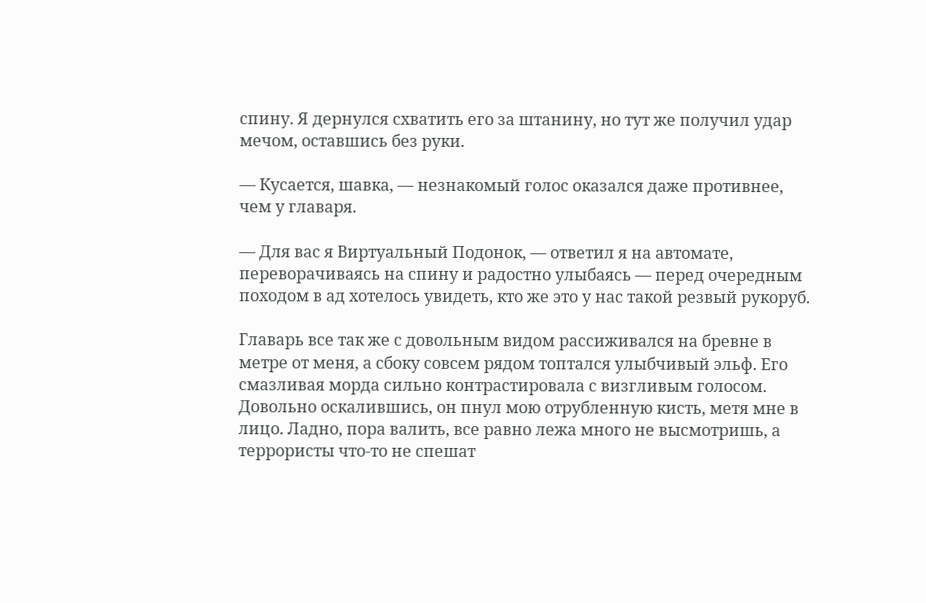спину. Я дернулся схватить его за штанину, но тут же получил удар мечом, оставшись без руки.

— Кусается, шавка, — незнакомый голос оказался даже противнее, чем у главаря.

— Для вас я Виртуальный Подонок, — ответил я на автомате, переворачиваясь на спину и радостно улыбаясь — перед очередным походом в ад хотелось увидеть, кто же это у нас такой резвый рукоруб.

Главарь все так же с довольным видом рассиживался на бревне в метре от меня, а сбоку совсем рядом топтался улыбчивый эльф. Его смазливая морда сильно контрастировала с визгливым голосом. Довольно оскалившись, он пнул мою отрубленную кисть, метя мне в лицо. Ладно, пора валить, все равно лежа много не высмотришь, а террористы что-то не спешат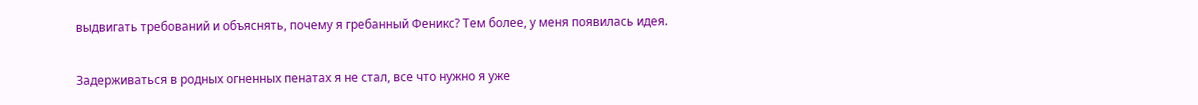выдвигать требований и объяснять, почему я гребанный Феникс? Тем более, у меня появилась идея.

Задерживаться в родных огненных пенатах я не стал, все что нужно я уже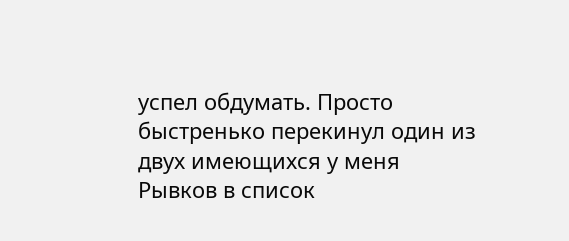успел обдумать. Просто быстренько перекинул один из двух имеющихся у меня Рывков в список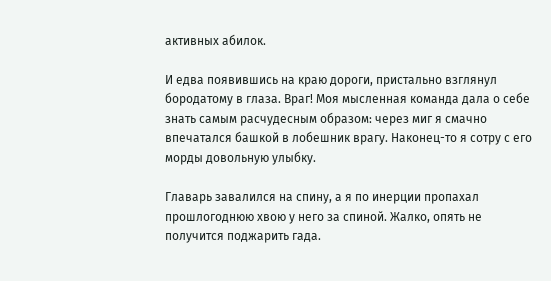активных абилок.

И едва появившись на краю дороги, пристально взглянул бородатому в глаза. Враг! Моя мысленная команда дала о себе знать самым расчудесным образом: через миг я смачно впечатался башкой в лобешник врагу. Наконец-то я сотру с его морды довольную улыбку.

Главарь завалился на спину, а я по инерции пропахал прошлогоднюю хвою у него за спиной. Жалко, опять не получится поджарить гада.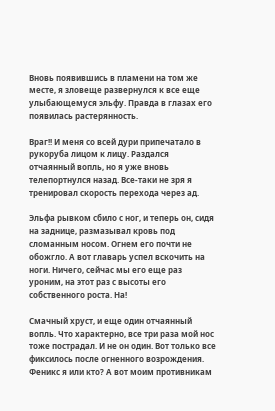Вновь появившись в пламени на том же месте, я зловеще развернулся к все еще улыбающемуся эльфу. Правда в глазах его появилась растерянность.

Враг!! И меня со всей дури припечатало в рукоруба лицом к лицу. Раздался отчаянный вопль, но я уже вновь телепортнулся назад. Все-таки не зря я тренировал скорость перехода через ад.

Эльфа рывком сбило с ног, и теперь он, сидя на заднице, размазывал кровь под сломанным носом. Огнем его почти не обожгло. А вот главарь успел вскочить на ноги. Ничего, сейчас мы его еще раз уроним, на этот раз с высоты его собственного роста. На!

Смачный хруст, и еще один отчаянный вопль. Что характерно, все три раза мой нос тоже пострадал. И не он один. Вот только все фиксилось после огненного возрождения. Феникс я или кто? А вот моим противникам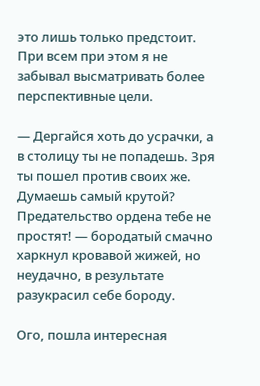это лишь только предстоит. При всем при этом я не забывал высматривать более перспективные цели.

— Дергайся хоть до усрачки, а в столицу ты не попадешь. Зря ты пошел против своих же. Думаешь самый крутой? Предательство ордена тебе не простят! — бородатый смачно харкнул кровавой жижей, но неудачно, в результате разукрасил себе бороду.

Ого, пошла интересная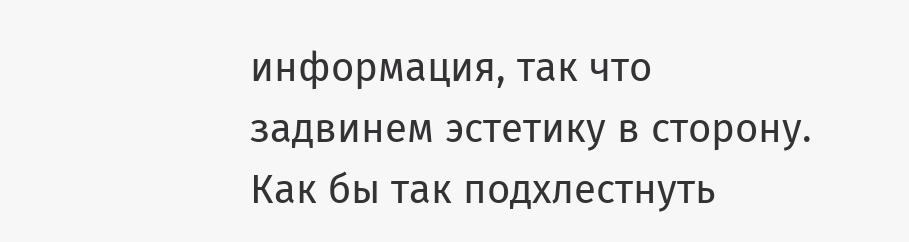информация, так что задвинем эстетику в сторону. Как бы так подхлестнуть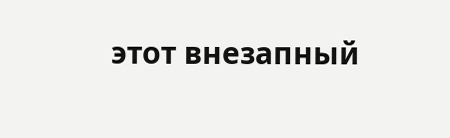этот внезапный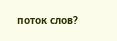поток слов?